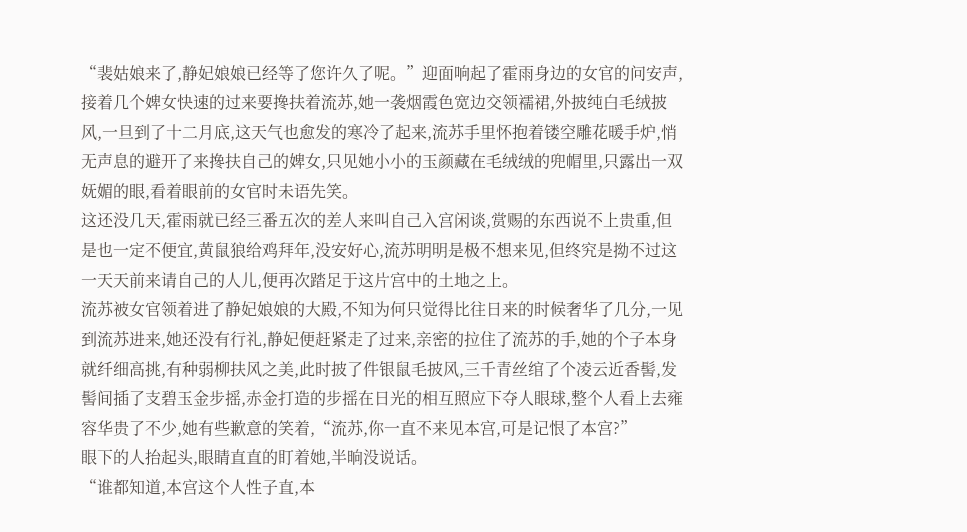“裴姑娘来了,静妃娘娘已经等了您许久了呢。”迎面响起了霍雨身边的女官的问安声,接着几个婢女快速的过来要搀扶着流苏,她一袭烟霞色宽边交领襦裙,外披纯白毛绒披风,一旦到了十二月底,这天气也愈发的寒冷了起来,流苏手里怀抱着镂空雕花暖手炉,悄无声息的避开了来搀扶自己的婢女,只见她小小的玉颜藏在毛绒绒的兜帽里,只露出一双妩媚的眼,看着眼前的女官时未语先笑。
这还没几天,霍雨就已经三番五次的差人来叫自己入宫闲谈,赏赐的东西说不上贵重,但是也一定不便宜,黄鼠狼给鸡拜年,没安好心,流苏明明是极不想来见,但终究是拗不过这一天天前来请自己的人儿,便再次踏足于这片宫中的土地之上。
流苏被女官领着进了静妃娘娘的大殿,不知为何只觉得比往日来的时候奢华了几分,一见到流苏进来,她还没有行礼,静妃便赶紧走了过来,亲密的拉住了流苏的手,她的个子本身就纤细高挑,有种弱柳扶风之美,此时披了件银鼠毛披风,三千青丝绾了个凌云近香髻,发髻间插了支碧玉金步摇,赤金打造的步摇在日光的相互照应下夺人眼球,整个人看上去雍容华贵了不少,她有些歉意的笑着,“流苏,你一直不来见本宫,可是记恨了本宫?”
眼下的人抬起头,眼睛直直的盯着她,半晌没说话。
“谁都知道,本宫这个人性子直,本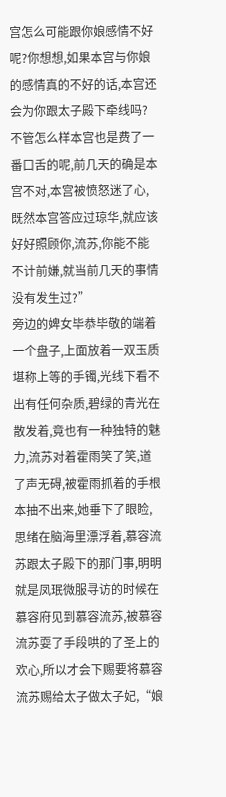宫怎么可能跟你娘感情不好呢?你想想,如果本宫与你娘的感情真的不好的话,本宫还会为你跟太子殿下牵线吗?不管怎么样本宫也是费了一番口舌的呢,前几天的确是本宫不对,本宫被愤怒迷了心,既然本宫答应过琼华,就应该好好照顾你,流苏,你能不能不计前嫌,就当前几天的事情没有发生过?”
旁边的婢女毕恭毕敬的端着一个盘子,上面放着一双玉质堪称上等的手镯,光线下看不出有任何杂质,碧绿的青光在散发着,竟也有一种独特的魅力,流苏对着霍雨笑了笑,道了声无碍,被霍雨抓着的手根本抽不出来,她垂下了眼睑,思绪在脑海里漂浮着,慕容流苏跟太子殿下的那门事,明明就是凤珉微服寻访的时候在慕容府见到慕容流苏,被慕容流苏耍了手段哄的了圣上的欢心,所以才会下赐要将慕容流苏赐给太子做太子妃,“娘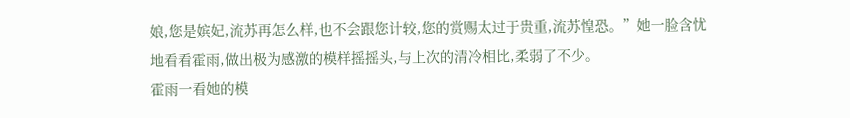娘,您是嫔妃,流苏再怎么样,也不会跟您计较,您的赏赐太过于贵重,流苏惶恐。”她一脸含忧地看看霍雨,做出极为感激的模样摇摇头,与上次的清冷相比,柔弱了不少。
霍雨一看她的模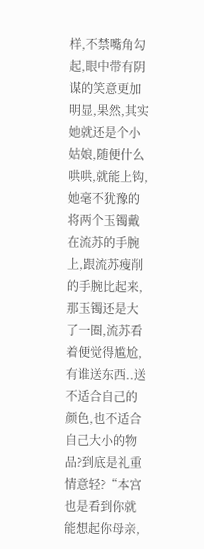样,不禁嘴角勾起,眼中带有阴谋的笑意更加明显,果然,其实她就还是个小姑娘,随便什么哄哄,就能上钩,她毫不犹豫的将两个玉镯戴在流苏的手腕上,跟流苏瘦削的手腕比起来,那玉镯还是大了一圈,流苏看着便觉得尴尬,有谁送东西..送不适合自己的颜色,也不适合自己大小的物品?到底是礼重情意轻?“本宫也是看到你就能想起你母亲,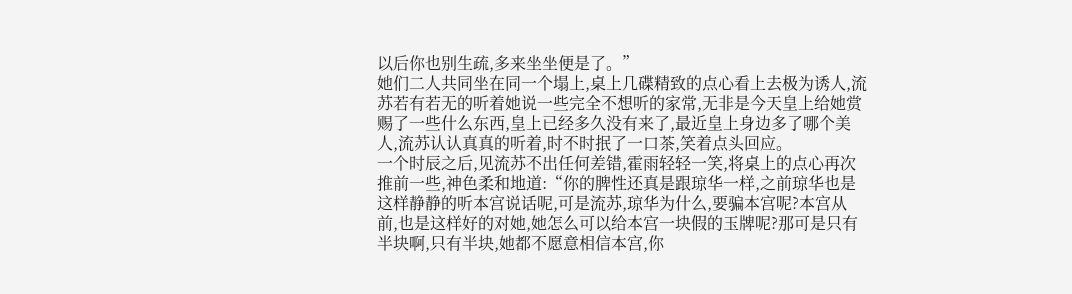以后你也别生疏,多来坐坐便是了。”
她们二人共同坐在同一个塌上,桌上几碟精致的点心看上去极为诱人,流苏若有若无的听着她说一些完全不想听的家常,无非是今天皇上给她赏赐了一些什么东西,皇上已经多久没有来了,最近皇上身边多了哪个美人,流苏认认真真的听着,时不时抿了一口茶,笑着点头回应。
一个时辰之后,见流苏不出任何差错,霍雨轻轻一笑,将桌上的点心再次推前一些,神色柔和地道:“你的脾性还真是跟琼华一样,之前琼华也是这样静静的听本宫说话呢,可是流苏,琼华为什么,要骗本宫呢?本宫从前,也是这样好的对她,她怎么可以给本宫一块假的玉牌呢?那可是只有半块啊,只有半块,她都不愿意相信本宫,你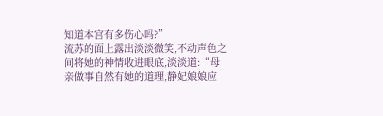知道本宫有多伤心吗?”
流苏的面上露出淡淡微笑,不动声色之间将她的神情收进眼底,淡淡道:“母亲做事自然有她的道理,静妃娘娘应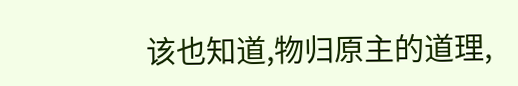该也知道,物归原主的道理,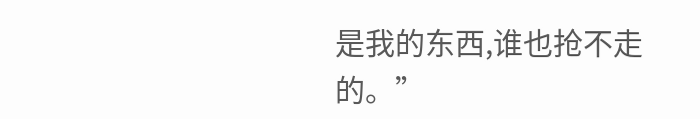是我的东西,谁也抢不走的。”